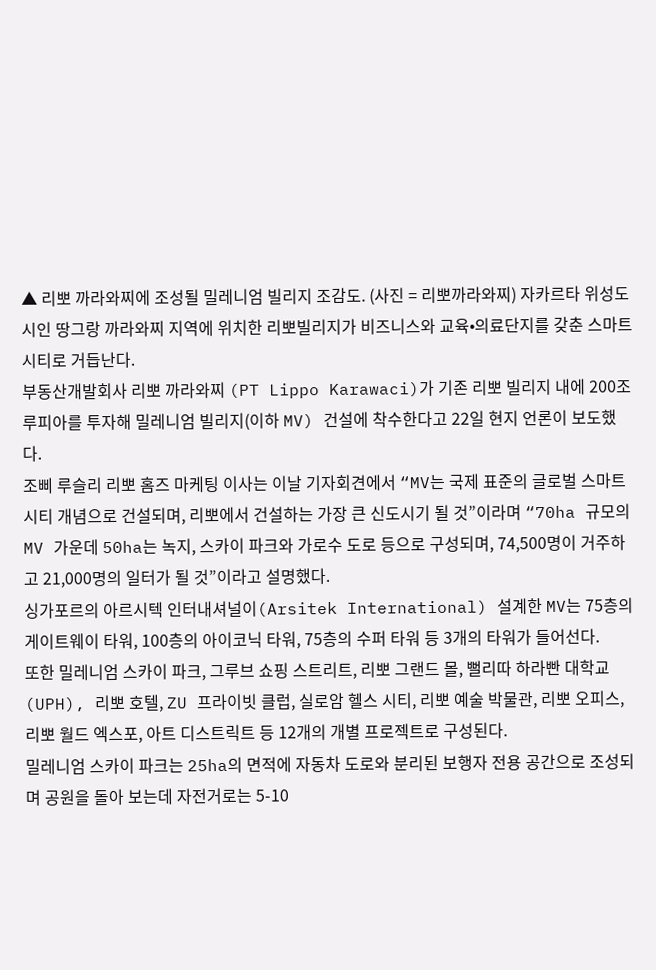▲ 리뽀 까라와찌에 조성될 밀레니엄 빌리지 조감도. (사진 = 리뽀까라와찌) 자카르타 위성도시인 땅그랑 까라와찌 지역에 위치한 리뽀빌리지가 비즈니스와 교육•의료단지를 갖춘 스마트시티로 거듭난다.
부동산개발회사 리뽀 까라와찌 (PT Lippo Karawaci)가 기존 리뽀 빌리지 내에 200조 루피아를 투자해 밀레니엄 빌리지(이하 MV) 건설에 착수한다고 22일 현지 언론이 보도했다.
조삐 루슬리 리뽀 홈즈 마케팅 이사는 이날 기자회견에서 “MV는 국제 표준의 글로벌 스마트시티 개념으로 건설되며, 리뽀에서 건설하는 가장 큰 신도시기 될 것”이라며 “70ha 규모의 MV 가운데 50ha는 녹지, 스카이 파크와 가로수 도로 등으로 구성되며, 74,500명이 거주하고 21,000명의 일터가 될 것”이라고 설명했다.
싱가포르의 아르시텍 인터내셔널이(Arsitek International) 설계한 MV는 75층의 게이트웨이 타워, 100층의 아이코닉 타워, 75층의 수퍼 타워 등 3개의 타워가 들어선다.
또한 밀레니엄 스카이 파크, 그루브 쇼핑 스트리트, 리뽀 그랜드 몰, 뻘리따 하라빤 대학교(UPH), 리뽀 호텔, ZU 프라이빗 클럽, 실로암 헬스 시티, 리뽀 예술 박물관, 리뽀 오피스, 리뽀 월드 엑스포, 아트 디스트릭트 등 12개의 개별 프로젝트로 구성된다.
밀레니엄 스카이 파크는 25ha의 면적에 자동차 도로와 분리된 보행자 전용 공간으로 조성되며 공원을 돌아 보는데 자전거로는 5-10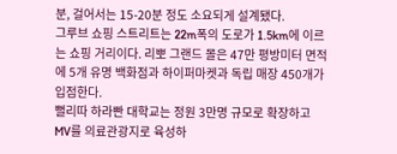분, 걸어서는 15-20분 정도 소요되게 설계됐다.
그루브 쇼핑 스트리트는 22m폭의 도로가 1.5km에 이르는 쇼핑 거리이다. 리뽀 그랜드 몰은 47만 평방미터 면적에 5개 유명 백화점과 하이퍼마켓과 독립 매장 450개가 입점한다.
뻘리따 하라빤 대학교는 정원 3만명 규모로 확장하고 MV를 의료관광지로 육성하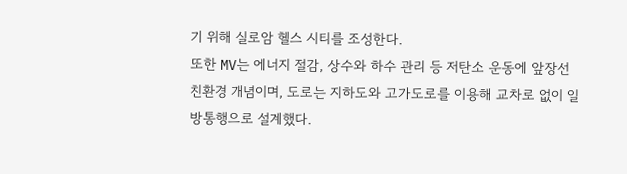기 위해 실로암 헬스 시티를 조성한다.
또한 MV는 에너지 절감, 상수와 하수 관리 등 저탄소 운동에 앞장선 친환경 개념이며, 도로는 지하도와 고가도로를 이용해 교차로 없이 일방통행으로 설계했다.